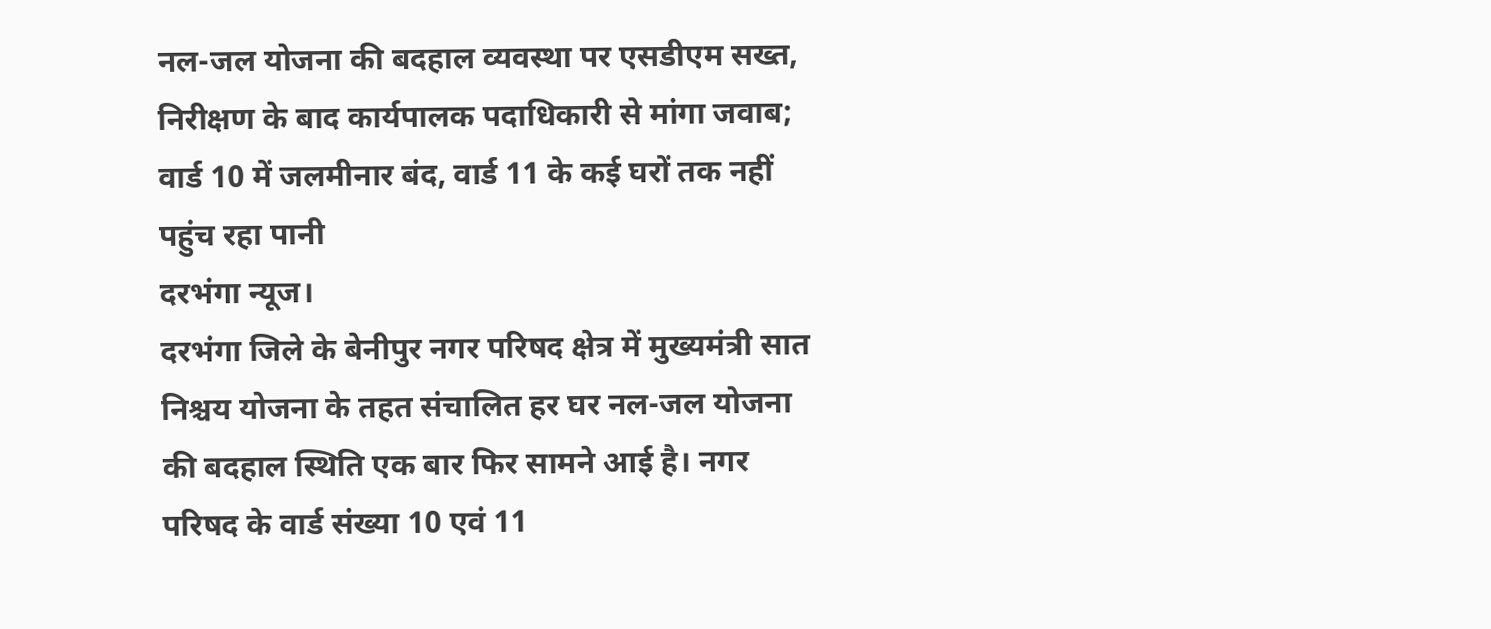नल-जल योजना की बदहाल व्यवस्था पर एसडीएम सख्त, निरीक्षण के बाद कार्यपालक पदाधिकारी से मांगा जवाब; वार्ड 10 में जलमीनार बंद, वार्ड 11 के कई घरों तक नहीं पहुंच रहा पानी
दरभंगा न्यूज।
दरभंगा जिले के बेनीपुर नगर परिषद क्षेत्र में मुख्यमंत्री सात निश्चय योजना के तहत संचालित हर घर नल-जल योजना की बदहाल स्थिति एक बार फिर सामने आई है। नगर परिषद के वार्ड संख्या 10 एवं 11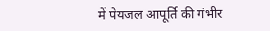में पेयजल आपूर्ति की गंभीर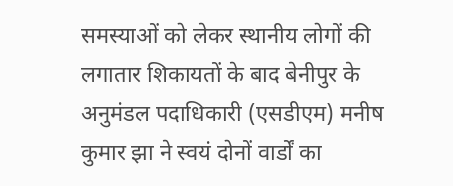समस्याओं को लेकर स्थानीय लोगों की लगातार शिकायतों के बाद बेनीपुर के अनुमंडल पदाधिकारी (एसडीएम) मनीष कुमार झा ने स्वयं दोनों वार्डों का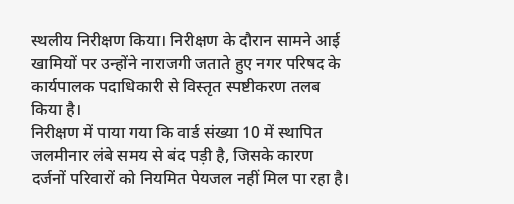स्थलीय निरीक्षण किया। निरीक्षण के दौरान सामने आई खामियों पर उन्होंने नाराजगी जताते हुए नगर परिषद के कार्यपालक पदाधिकारी से विस्तृत स्पष्टीकरण तलब किया है।
निरीक्षण में पाया गया कि वार्ड संख्या 10 में स्थापित जलमीनार लंबे समय से बंद पड़ी है, जिसके कारण दर्जनों परिवारों को नियमित पेयजल नहीं मिल पा रहा है।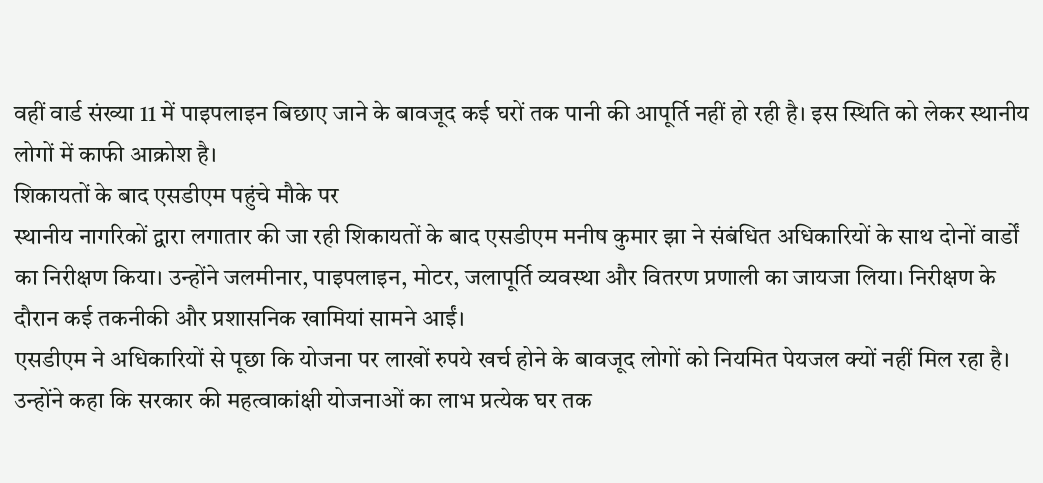वहीं वार्ड संख्या 11 में पाइपलाइन बिछाए जाने के बावजूद कई घरों तक पानी की आपूर्ति नहीं हो रही है। इस स्थिति को लेकर स्थानीय लोगों में काफी आक्रोश है।
शिकायतों के बाद एसडीएम पहुंचे मौके पर
स्थानीय नागरिकों द्वारा लगातार की जा रही शिकायतों के बाद एसडीएम मनीष कुमार झा ने संबंधित अधिकारियों के साथ दोनों वार्डों का निरीक्षण किया। उन्होंने जलमीनार, पाइपलाइन, मोटर, जलापूर्ति व्यवस्था और वितरण प्रणाली का जायजा लिया। निरीक्षण के दौरान कई तकनीकी और प्रशासनिक खामियां सामने आईं।
एसडीएम ने अधिकारियों से पूछा कि योजना पर लाखों रुपये खर्च होने के बावजूद लोगों को नियमित पेयजल क्यों नहीं मिल रहा है। उन्होंने कहा कि सरकार की महत्वाकांक्षी योजनाओं का लाभ प्रत्येक घर तक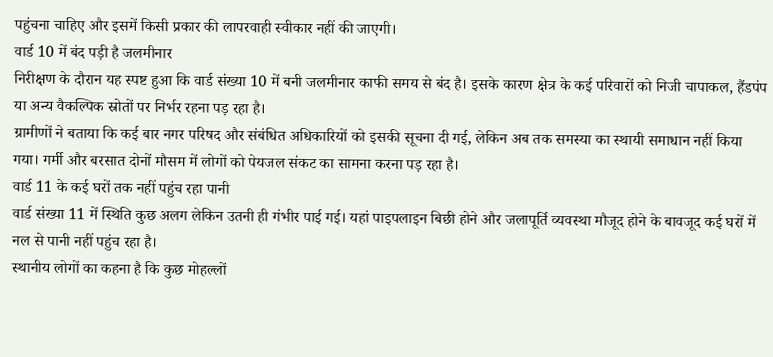पहुंचना चाहिए और इसमें किसी प्रकार की लापरवाही स्वीकार नहीं की जाएगी।
वार्ड 10 में बंद पड़ी है जलमीनार
निरीक्षण के दौरान यह स्पष्ट हुआ कि वार्ड संख्या 10 में बनी जलमीनार काफी समय से बंद है। इसके कारण क्षेत्र के कई परिवारों को निजी चापाकल, हैंडपंप या अन्य वैकल्पिक स्रोतों पर निर्भर रहना पड़ रहा है।
ग्रामीणों ने बताया कि कई बार नगर परिषद और संबंधित अधिकारियों को इसकी सूचना दी गई, लेकिन अब तक समस्या का स्थायी समाधान नहीं किया गया। गर्मी और बरसात दोनों मौसम में लोगों को पेयजल संकट का सामना करना पड़ रहा है।
वार्ड 11 के कई घरों तक नहीं पहुंच रहा पानी
वार्ड संख्या 11 में स्थिति कुछ अलग लेकिन उतनी ही गंभीर पाई गई। यहां पाइपलाइन बिछी होने और जलापूर्ति व्यवस्था मौजूद होने के बावजूद कई घरों में नल से पानी नहीं पहुंच रहा है।
स्थानीय लोगों का कहना है कि कुछ मोहल्लों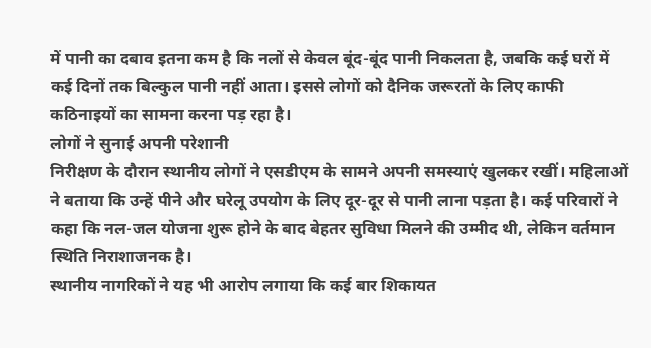में पानी का दबाव इतना कम है कि नलों से केवल बूंद-बूंद पानी निकलता है, जबकि कई घरों में कई दिनों तक बिल्कुल पानी नहीं आता। इससे लोगों को दैनिक जरूरतों के लिए काफी कठिनाइयों का सामना करना पड़ रहा है।
लोगों ने सुनाई अपनी परेशानी
निरीक्षण के दौरान स्थानीय लोगों ने एसडीएम के सामने अपनी समस्याएं खुलकर रखीं। महिलाओं ने बताया कि उन्हें पीने और घरेलू उपयोग के लिए दूर-दूर से पानी लाना पड़ता है। कई परिवारों ने कहा कि नल-जल योजना शुरू होने के बाद बेहतर सुविधा मिलने की उम्मीद थी, लेकिन वर्तमान स्थिति निराशाजनक है।
स्थानीय नागरिकों ने यह भी आरोप लगाया कि कई बार शिकायत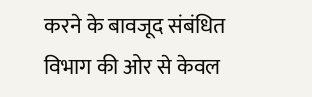करने के बावजूद संबंधित विभाग की ओर से केवल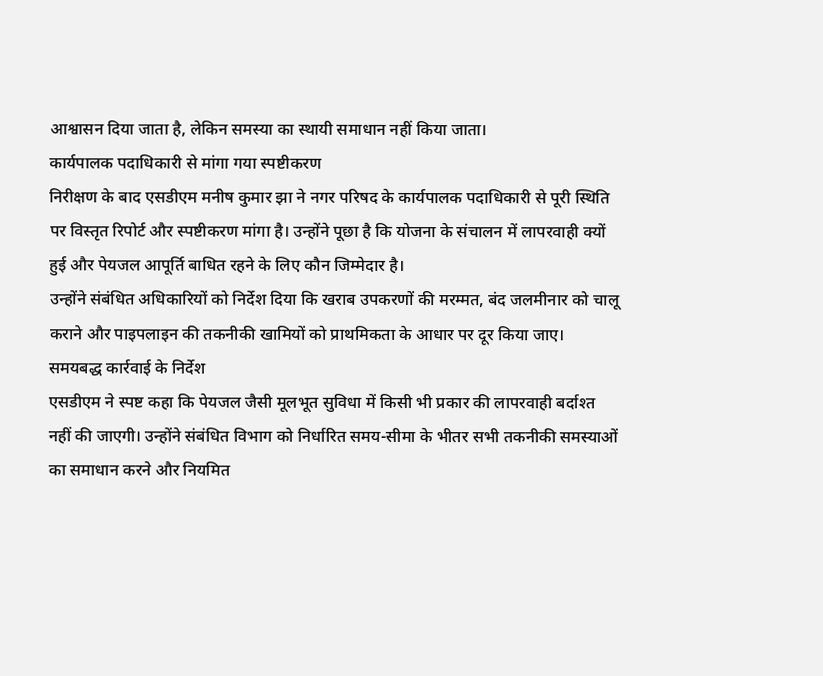आश्वासन दिया जाता है, लेकिन समस्या का स्थायी समाधान नहीं किया जाता।
कार्यपालक पदाधिकारी से मांगा गया स्पष्टीकरण
निरीक्षण के बाद एसडीएम मनीष कुमार झा ने नगर परिषद के कार्यपालक पदाधिकारी से पूरी स्थिति पर विस्तृत रिपोर्ट और स्पष्टीकरण मांगा है। उन्होंने पूछा है कि योजना के संचालन में लापरवाही क्यों हुई और पेयजल आपूर्ति बाधित रहने के लिए कौन जिम्मेदार है।
उन्होंने संबंधित अधिकारियों को निर्देश दिया कि खराब उपकरणों की मरम्मत, बंद जलमीनार को चालू कराने और पाइपलाइन की तकनीकी खामियों को प्राथमिकता के आधार पर दूर किया जाए।
समयबद्ध कार्रवाई के निर्देश
एसडीएम ने स्पष्ट कहा कि पेयजल जैसी मूलभूत सुविधा में किसी भी प्रकार की लापरवाही बर्दाश्त नहीं की जाएगी। उन्होंने संबंधित विभाग को निर्धारित समय-सीमा के भीतर सभी तकनीकी समस्याओं का समाधान करने और नियमित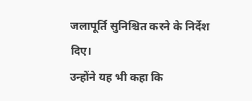जलापूर्ति सुनिश्चित करने के निर्देश दिए।
उन्होंने यह भी कहा कि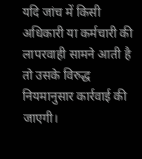यदि जांच में किसी अधिकारी या कर्मचारी की लापरवाही सामने आती है तो उसके विरुद्ध नियमानुसार कार्रवाई की जाएगी।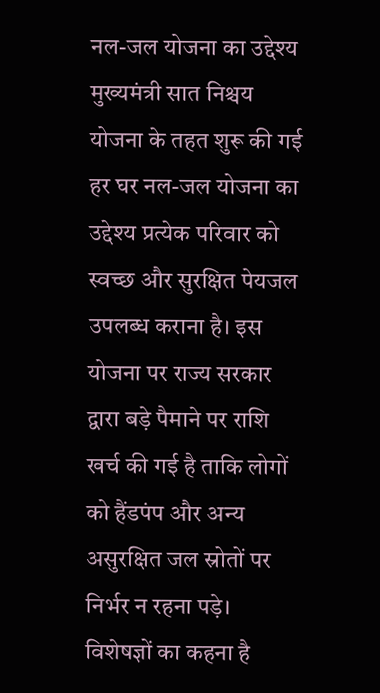नल-जल योजना का उद्देश्य
मुख्यमंत्री सात निश्चय योजना के तहत शुरू की गई हर घर नल-जल योजना का उद्देश्य प्रत्येक परिवार को स्वच्छ और सुरक्षित पेयजल उपलब्ध कराना है। इस योजना पर राज्य सरकार द्वारा बड़े पैमाने पर राशि खर्च की गई है ताकि लोगों को हैंडपंप और अन्य असुरक्षित जल स्रोतों पर निर्भर न रहना पड़े।
विशेषज्ञों का कहना है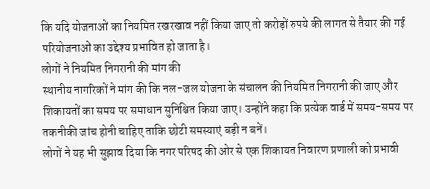कि यदि योजनाओं का नियमित रखरखाव नहीं किया जाए तो करोड़ों रुपये की लागत से तैयार की गई परियोजनाओं का उद्देश्य प्रभावित हो जाता है।
लोगों ने नियमित निगरानी की मांग की
स्थानीय नागरिकों ने मांग की कि नल-जल योजना के संचालन की नियमित निगरानी की जाए और शिकायतों का समय पर समाधान सुनिश्चित किया जाए। उन्होंने कहा कि प्रत्येक वार्ड में समय-समय पर तकनीकी जांच होनी चाहिए ताकि छोटी समस्याएं बड़ी न बनें।
लोगों ने यह भी सुझाव दिया कि नगर परिषद की ओर से एक शिकायत निवारण प्रणाली को प्रभावी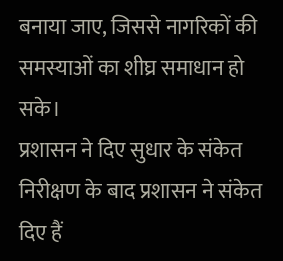बनाया जाए, जिससे नागरिकों की समस्याओं का शीघ्र समाधान हो सके।
प्रशासन ने दिए सुधार के संकेत
निरीक्षण के बाद प्रशासन ने संकेत दिए हैं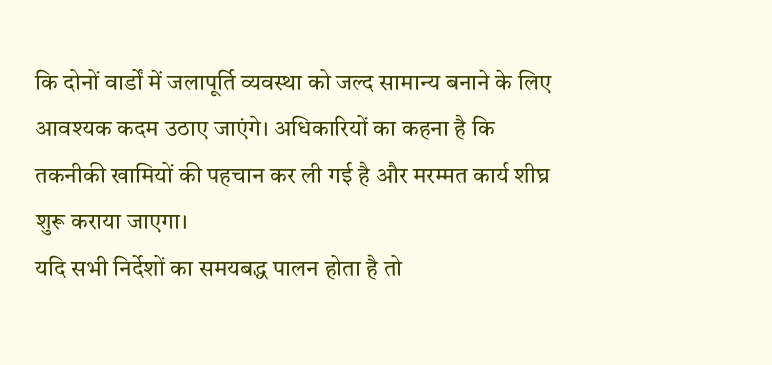कि दोनों वार्डों में जलापूर्ति व्यवस्था को जल्द सामान्य बनाने के लिए आवश्यक कदम उठाए जाएंगे। अधिकारियों का कहना है कि तकनीकी खामियों की पहचान कर ली गई है और मरम्मत कार्य शीघ्र शुरू कराया जाएगा।
यदि सभी निर्देशों का समयबद्ध पालन होता है तो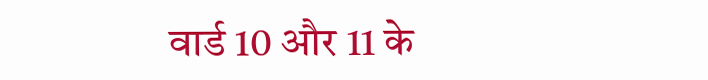वार्ड 10 और 11 के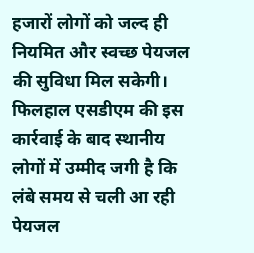हजारों लोगों को जल्द ही नियमित और स्वच्छ पेयजल की सुविधा मिल सकेगी।
फिलहाल एसडीएम की इस कार्रवाई के बाद स्थानीय लोगों में उम्मीद जगी है कि लंबे समय से चली आ रही पेयजल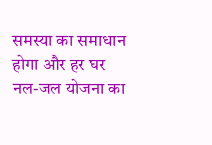समस्या का समाधान होगा और हर घर नल-जल योजना का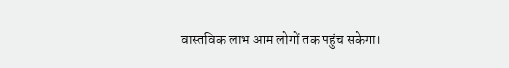वास्तविक लाभ आम लोगों तक पहुंच सकेगा।